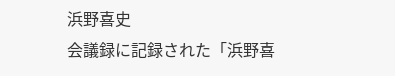浜野喜史
会議録に記録された「浜野喜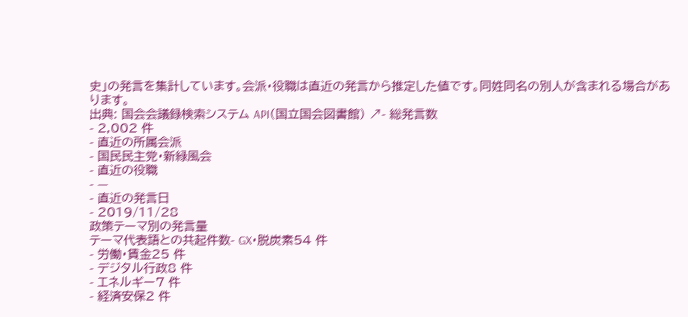史」の発言を集計しています。会派・役職は直近の発言から推定した値です。同姓同名の別人が含まれる場合があります。
出典: 国会会議録検索システム API(国立国会図書館) ↗- 総発言数
- 2,002 件
- 直近の所属会派
- 国民民主党・新緑風会
- 直近の役職
- —
- 直近の発言日
- 2019/11/28
政策テーマ別の発言量
テーマ代表語との共起件数- GX・脱炭素54 件
- 労働・賃金25 件
- デジタル行政8 件
- エネルギー7 件
- 経済安保2 件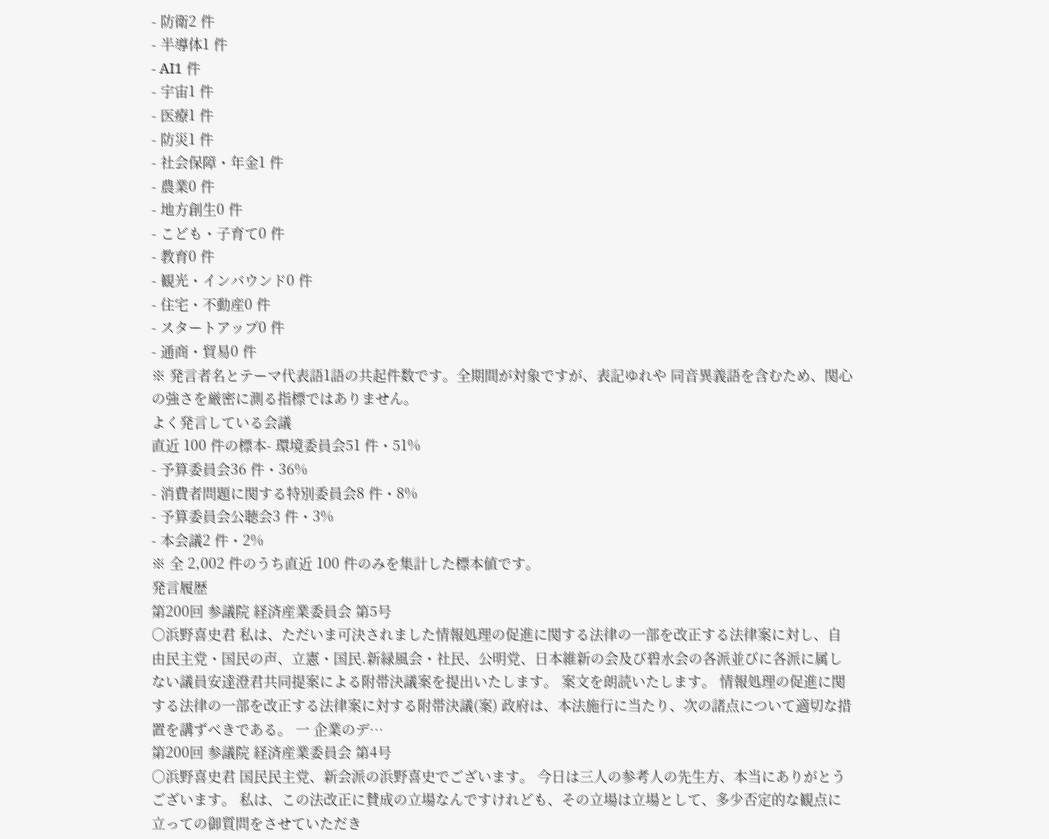- 防衛2 件
- 半導体1 件
- AI1 件
- 宇宙1 件
- 医療1 件
- 防災1 件
- 社会保障・年金1 件
- 農業0 件
- 地方創生0 件
- こども・子育て0 件
- 教育0 件
- 観光・インバウンド0 件
- 住宅・不動産0 件
- スタートアップ0 件
- 通商・貿易0 件
※ 発言者名とテーマ代表語1語の共起件数です。全期間が対象ですが、表記ゆれや 同音異義語を含むため、関心の強さを厳密に測る指標ではありません。
よく発言している会議
直近 100 件の標本- 環境委員会51 件・51%
- 予算委員会36 件・36%
- 消費者問題に関する特別委員会8 件・8%
- 予算委員会公聴会3 件・3%
- 本会議2 件・2%
※ 全 2,002 件のうち直近 100 件のみを集計した標本値です。
発言履歴
第200回 参議院 経済産業委員会 第5号
○浜野喜史君 私は、ただいま可決されました情報処理の促進に関する法律の一部を改正する法律案に対し、自由民主党・国民の声、立憲・国民.新緑風会・社民、公明党、日本維新の会及び碧水会の各派並びに各派に属しない議員安達澄君共同提案による附帯決議案を提出いたします。 案文を朗読いたします。 情報処理の促進に関する法律の一部を改正する法律案に対する附帯決議(案) 政府は、本法施行に当たり、次の諸点について適切な措置を講ずべきである。 一 企業のデ…
第200回 参議院 経済産業委員会 第4号
○浜野喜史君 国民民主党、新会派の浜野喜史でございます。 今日は三人の参考人の先生方、本当にありがとうございます。 私は、この法改正に賛成の立場なんですけれども、その立場は立場として、多少否定的な観点に立っての御質問をさせていただき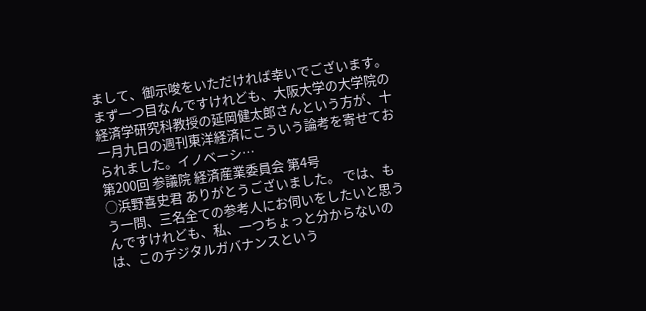まして、御示唆をいただければ幸いでございます。 まず一つ目なんですけれども、大阪大学の大学院の経済学研究科教授の延岡健太郎さんという方が、十一月九日の週刊東洋経済にこういう論考を寄せておられました。イノベーシ…
第200回 参議院 経済産業委員会 第4号
○浜野喜史君 ありがとうございました。 では、もう一問、三名全ての参考人にお伺いをしたいと思うんですけれども、私、一つちょっと分からないのは、このデジタルガバナンスという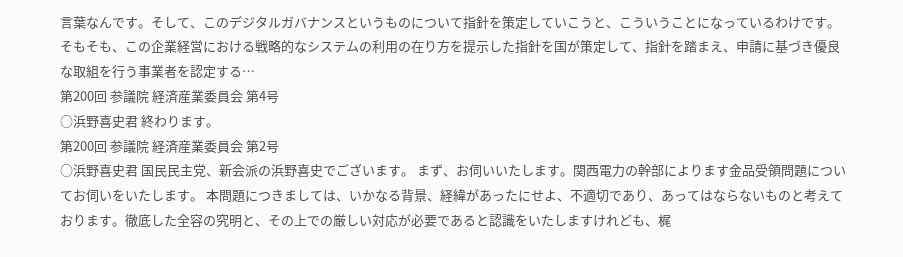言葉なんです。そして、このデジタルガバナンスというものについて指針を策定していこうと、こういうことになっているわけです。 そもそも、この企業経営における戦略的なシステムの利用の在り方を提示した指針を国が策定して、指針を踏まえ、申請に基づき優良な取組を行う事業者を認定する…
第200回 参議院 経済産業委員会 第4号
○浜野喜史君 終わります。
第200回 参議院 経済産業委員会 第2号
○浜野喜史君 国民民主党、新会派の浜野喜史でございます。 まず、お伺いいたします。関西電力の幹部によります金品受領問題についてお伺いをいたします。 本問題につきましては、いかなる背景、経緯があったにせよ、不適切であり、あってはならないものと考えております。徹底した全容の究明と、その上での厳しい対応が必要であると認識をいたしますけれども、梶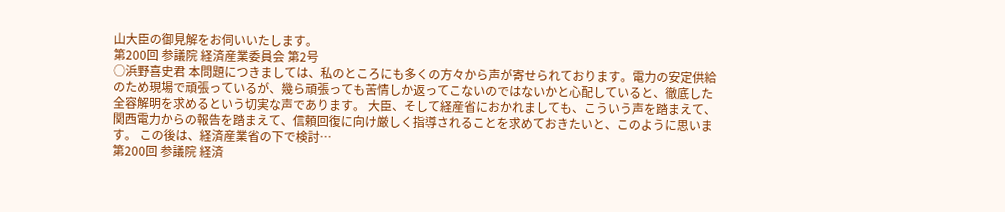山大臣の御見解をお伺いいたします。
第200回 参議院 経済産業委員会 第2号
○浜野喜史君 本問題につきましては、私のところにも多くの方々から声が寄せられております。電力の安定供給のため現場で頑張っているが、幾ら頑張っても苦情しか返ってこないのではないかと心配していると、徹底した全容解明を求めるという切実な声であります。 大臣、そして経産省におかれましても、こういう声を踏まえて、関西電力からの報告を踏まえて、信頼回復に向け厳しく指導されることを求めておきたいと、このように思います。 この後は、経済産業省の下で検討…
第200回 参議院 経済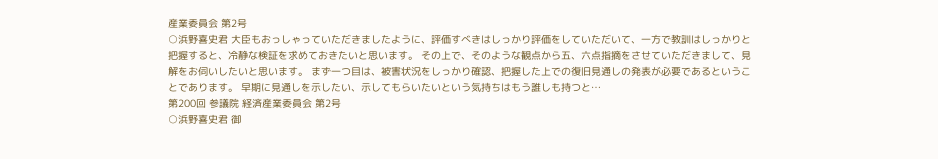産業委員会 第2号
○浜野喜史君 大臣もおっしゃっていただきましたように、評価すべきはしっかり評価をしていただいて、一方で教訓はしっかりと把握すると、冷静な検証を求めておきたいと思います。 その上で、そのような観点から五、六点指摘をさせていただきまして、見解をお伺いしたいと思います。 まず一つ目は、被害状況をしっかり確認、把握した上での復旧見通しの発表が必要であるということであります。 早期に見通しを示したい、示してもらいたいという気持ちはもう誰しも持つと…
第200回 参議院 経済産業委員会 第2号
○浜野喜史君 御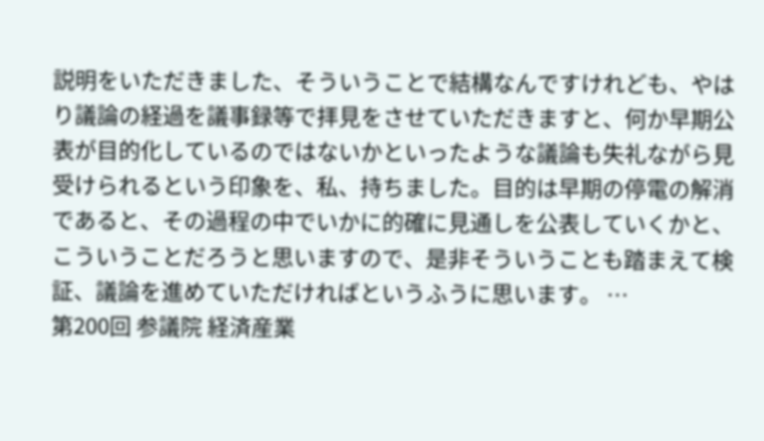説明をいただきました、そういうことで結構なんですけれども、やはり議論の経過を議事録等で拝見をさせていただきますと、何か早期公表が目的化しているのではないかといったような議論も失礼ながら見受けられるという印象を、私、持ちました。目的は早期の停電の解消であると、その過程の中でいかに的確に見通しを公表していくかと、こういうことだろうと思いますので、是非そういうことも踏まえて検証、議論を進めていただければというふうに思います。 …
第200回 参議院 経済産業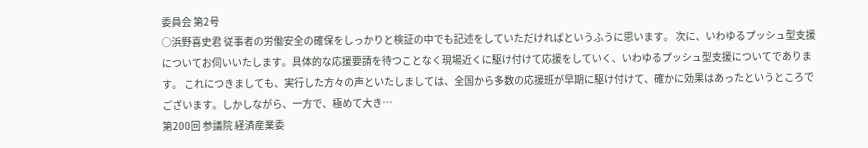委員会 第2号
○浜野喜史君 従事者の労働安全の確保をしっかりと検証の中でも記述をしていただければというふうに思います。 次に、いわゆるプッシュ型支援についてお伺いいたします。具体的な応援要請を待つことなく現場近くに駆け付けて応援をしていく、いわゆるプッシュ型支援についてであります。 これにつきましても、実行した方々の声といたしましては、全国から多数の応援班が早期に駆け付けて、確かに効果はあったというところでございます。しかしながら、一方で、極めて大き…
第200回 参議院 経済産業委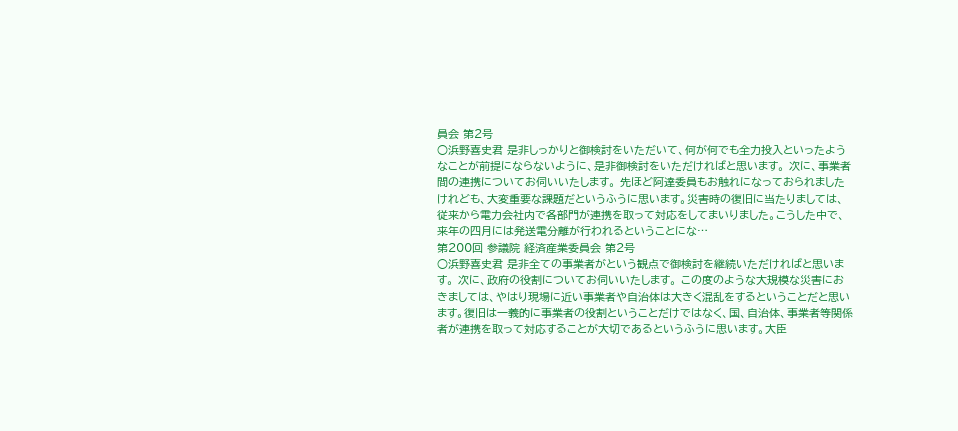員会 第2号
○浜野喜史君 是非しっかりと御検討をいただいて、何が何でも全力投入といったようなことが前提にならないように、是非御検討をいただければと思います。 次に、事業者間の連携についてお伺いいたします。 先ほど阿達委員もお触れになっておられましたけれども、大変重要な課題だというふうに思います。災害時の復旧に当たりましては、従来から電力会社内で各部門が連携を取って対応をしてまいりました。こうした中で、来年の四月には発送電分離が行われるということにな…
第200回 参議院 経済産業委員会 第2号
○浜野喜史君 是非全ての事業者がという観点で御検討を継続いただければと思います。 次に、政府の役割についてお伺いいたします。 この度のような大規模な災害におきましては、やはり現場に近い事業者や自治体は大きく混乱をするということだと思います。復旧は一義的に事業者の役割ということだけではなく、国、自治体、事業者等関係者が連携を取って対応することが大切であるというふうに思います。大臣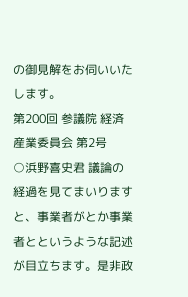の御見解をお伺いいたします。
第200回 参議院 経済産業委員会 第2号
○浜野喜史君 議論の経過を見てまいりますと、事業者がとか事業者とというような記述が目立ちます。是非政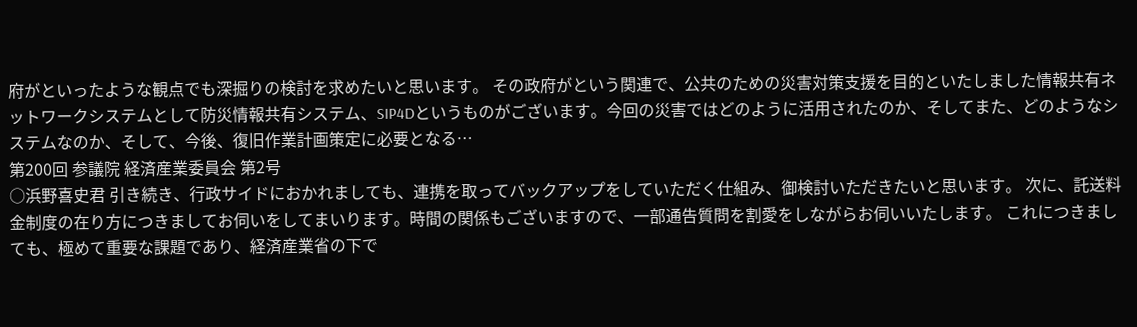府がといったような観点でも深掘りの検討を求めたいと思います。 その政府がという関連で、公共のための災害対策支援を目的といたしました情報共有ネットワークシステムとして防災情報共有システム、SIP4Dというものがございます。今回の災害ではどのように活用されたのか、そしてまた、どのようなシステムなのか、そして、今後、復旧作業計画策定に必要となる…
第200回 参議院 経済産業委員会 第2号
○浜野喜史君 引き続き、行政サイドにおかれましても、連携を取ってバックアップをしていただく仕組み、御検討いただきたいと思います。 次に、託送料金制度の在り方につきましてお伺いをしてまいります。時間の関係もございますので、一部通告質問を割愛をしながらお伺いいたします。 これにつきましても、極めて重要な課題であり、経済産業省の下で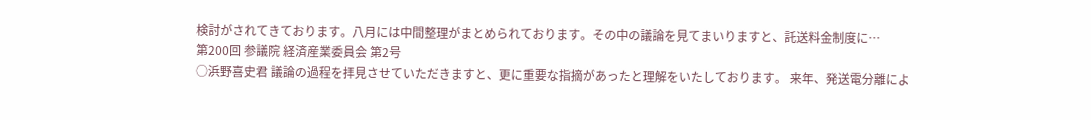検討がされてきております。八月には中間整理がまとめられております。その中の議論を見てまいりますと、託送料金制度に…
第200回 参議院 経済産業委員会 第2号
○浜野喜史君 議論の過程を拝見させていただきますと、更に重要な指摘があったと理解をいたしております。 来年、発送電分離によ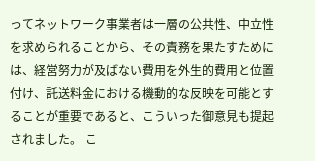ってネットワーク事業者は一層の公共性、中立性を求められることから、その責務を果たすためには、経営努力が及ばない費用を外生的費用と位置付け、託送料金における機動的な反映を可能とすることが重要であると、こういった御意見も提起されました。 こ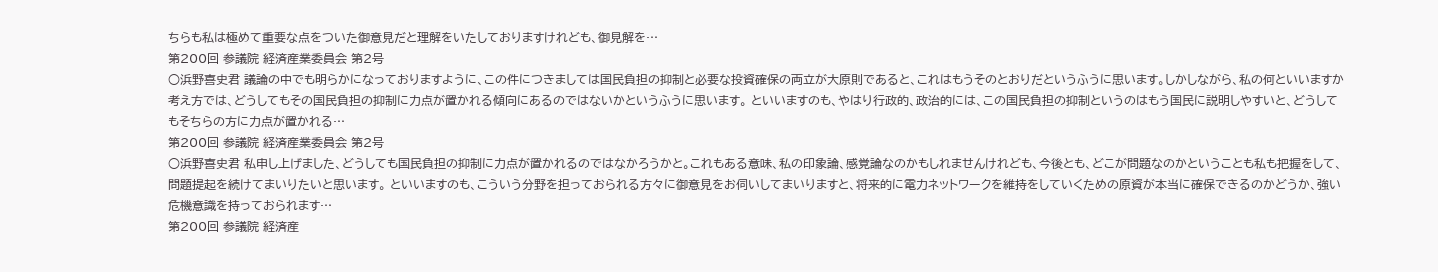ちらも私は極めて重要な点をついた御意見だと理解をいたしておりますけれども、御見解を…
第200回 参議院 経済産業委員会 第2号
○浜野喜史君 議論の中でも明らかになっておりますように、この件につきましては国民負担の抑制と必要な投資確保の両立が大原則であると、これはもうそのとおりだというふうに思います。しかしながら、私の何といいますか考え方では、どうしてもその国民負担の抑制に力点が置かれる傾向にあるのではないかというふうに思います。 といいますのも、やはり行政的、政治的には、この国民負担の抑制というのはもう国民に説明しやすいと、どうしてもそちらの方に力点が置かれる…
第200回 参議院 経済産業委員会 第2号
○浜野喜史君 私申し上げました、どうしても国民負担の抑制に力点が置かれるのではなかろうかと。これもある意味、私の印象論、感覚論なのかもしれませんけれども、今後とも、どこが問題なのかということも私も把握をして、問題提起を続けてまいりたいと思います。 といいますのも、こういう分野を担っておられる方々に御意見をお伺いしてまいりますと、将来的に電力ネットワークを維持をしていくための原資が本当に確保できるのかどうか、強い危機意識を持っておられます…
第200回 参議院 経済産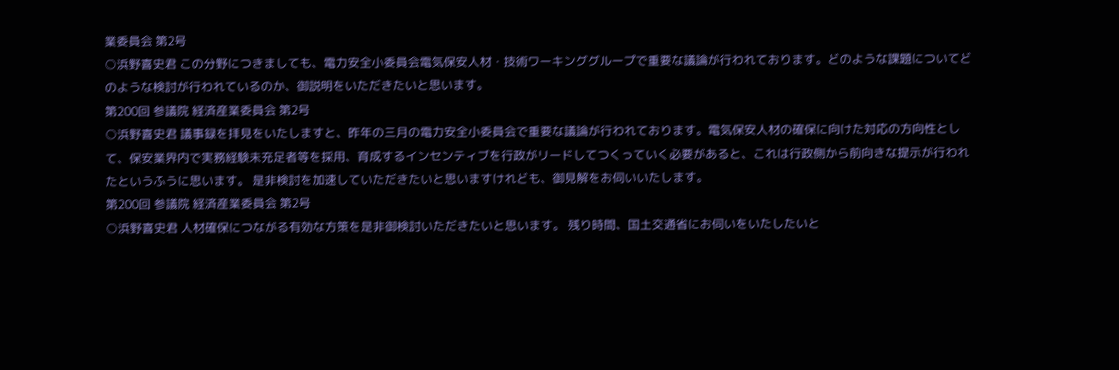業委員会 第2号
○浜野喜史君 この分野につきましても、電力安全小委員会電気保安人材・技術ワーキンググループで重要な議論が行われております。どのような課題についてどのような検討が行われているのか、御説明をいただきたいと思います。
第200回 参議院 経済産業委員会 第2号
○浜野喜史君 議事録を拝見をいたしますと、昨年の三月の電力安全小委員会で重要な議論が行われております。電気保安人材の確保に向けた対応の方向性として、保安業界内で実務経験未充足者等を採用、育成するインセンティブを行政がリードしてつくっていく必要があると、これは行政側から前向きな提示が行われたというふうに思います。 是非検討を加速していただきたいと思いますけれども、御見解をお伺いいたします。
第200回 参議院 経済産業委員会 第2号
○浜野喜史君 人材確保につながる有効な方策を是非御検討いただきたいと思います。 残り時間、国土交通省にお伺いをいたしたいと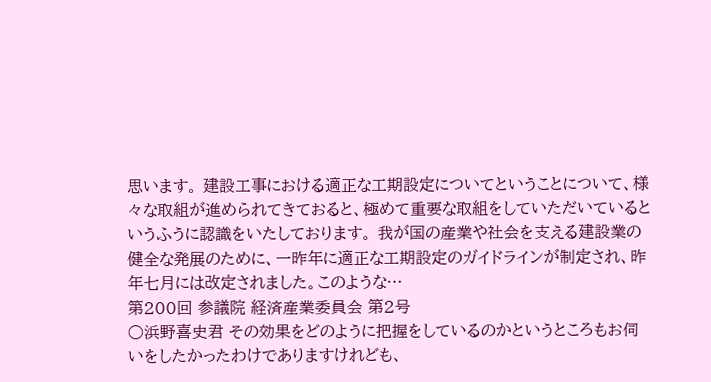思います。 建設工事における適正な工期設定についてということについて、様々な取組が進められてきておると、極めて重要な取組をしていただいているというふうに認識をいたしております。 我が国の産業や社会を支える建設業の健全な発展のために、一昨年に適正な工期設定のガイドラインが制定され、昨年七月には改定されました。このような…
第200回 参議院 経済産業委員会 第2号
○浜野喜史君 その効果をどのように把握をしているのかというところもお伺いをしたかったわけでありますけれども、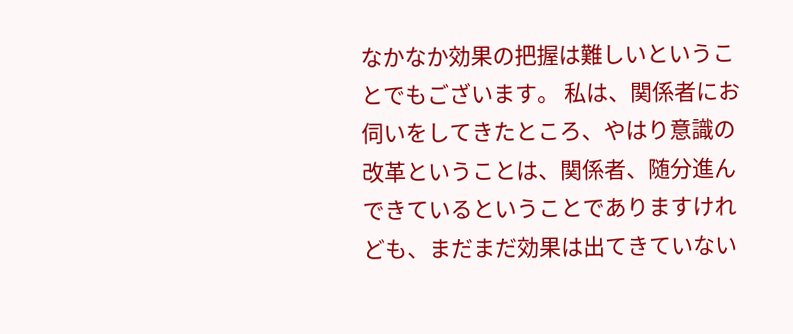なかなか効果の把握は難しいということでもございます。 私は、関係者にお伺いをしてきたところ、やはり意識の改革ということは、関係者、随分進んできているということでありますけれども、まだまだ効果は出てきていない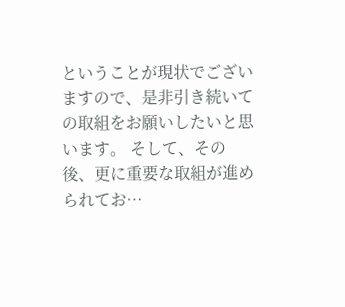ということが現状でございますので、是非引き続いての取組をお願いしたいと思います。 そして、その後、更に重要な取組が進められてお…